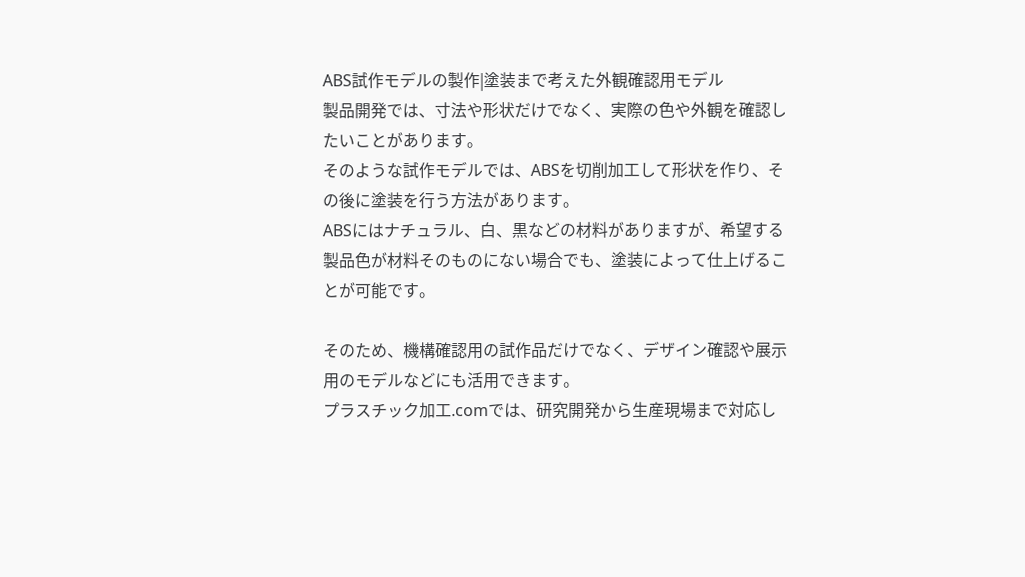ABS試作モデルの製作|塗装まで考えた外観確認用モデル
製品開発では、寸法や形状だけでなく、実際の色や外観を確認したいことがあります。
そのような試作モデルでは、ABSを切削加工して形状を作り、その後に塗装を行う方法があります。
ABSにはナチュラル、白、黒などの材料がありますが、希望する製品色が材料そのものにない場合でも、塗装によって仕上げることが可能です。

そのため、機構確認用の試作品だけでなく、デザイン確認や展示用のモデルなどにも活用できます。
プラスチック加工.comでは、研究開発から生産現場まで対応し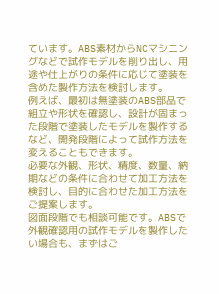ています。ABS素材からNCマシニングなどで試作モデルを削り出し、用途や仕上がりの条件に応じて塗装を含めた製作方法を検討します。
例えば、最初は無塗装のABS部品で組立や形状を確認し、設計が固まった段階で塗装したモデルを製作するなど、開発段階によって試作方法を変えることもできます。
必要な外観、形状、精度、数量、納期などの条件に合わせて加工方法を検討し、目的に合わせた加工方法をご提案します。
図面段階でも相談可能です。ABSで外観確認用の試作モデルを製作したい場合も、まずはご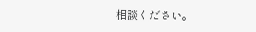相談ください。